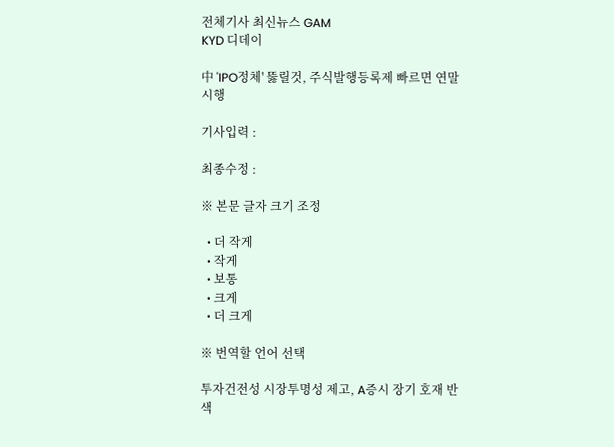전체기사 최신뉴스 GAM
KYD 디데이

中 'IPO정체' 뚫릴것, 주식발행등록제 빠르면 연말시행

기사입력 :

최종수정 :

※ 본문 글자 크기 조정

  • 더 작게
  • 작게
  • 보통
  • 크게
  • 더 크게

※ 번역할 언어 선택

투자건전성 시장투명성 제고, A증시 장기 호재 반색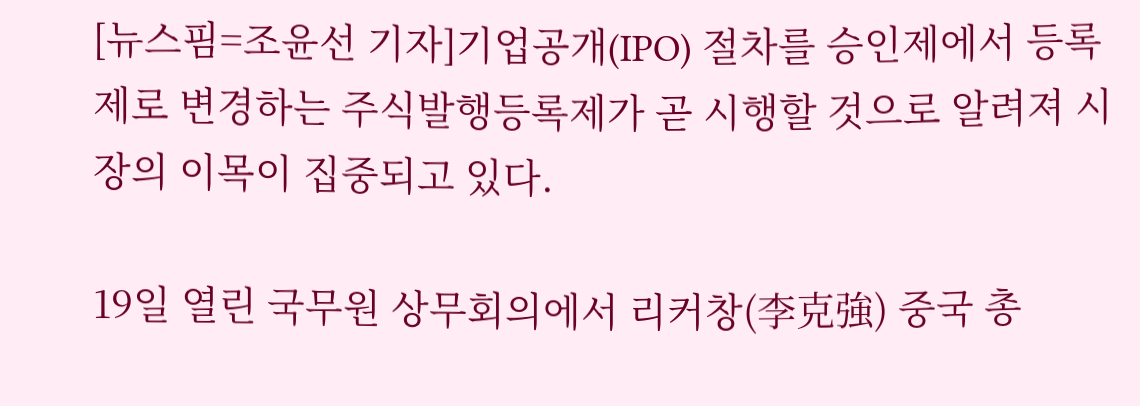[뉴스핌=조윤선 기자]기업공개(IPO) 절차를 승인제에서 등록제로 변경하는 주식발행등록제가 곧 시행할 것으로 알려져 시장의 이목이 집중되고 있다.

19일 열린 국무원 상무회의에서 리커창(李克強) 중국 총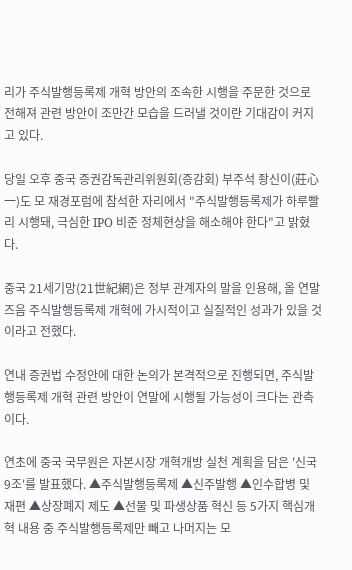리가 주식발행등록제 개혁 방안의 조속한 시행을 주문한 것으로 전해져 관련 방안이 조만간 모습을 드러낼 것이란 기대감이 커지고 있다.

당일 오후 중국 증권감독관리위원회(증감회) 부주석 좡신이(莊心一)도 모 재경포럼에 참석한 자리에서 "주식발행등록제가 하루빨리 시행돼, 극심한 IPO 비준 정체현상을 해소해야 한다"고 밝혔다.

중국 21세기망(21世紀網)은 정부 관계자의 말을 인용해, 올 연말즈음 주식발행등록제 개혁에 가시적이고 실질적인 성과가 있을 것이라고 전했다.

연내 증권법 수정안에 대한 논의가 본격적으로 진행되면, 주식발행등록제 개혁 관련 방안이 연말에 시행될 가능성이 크다는 관측이다.

연초에 중국 국무원은 자본시장 개혁개방 실천 계획을 담은 '신국9조'를 발표했다. ▲주식발행등록제 ▲신주발행 ▲인수합병 및 재편 ▲상장폐지 제도 ▲선물 및 파생상품 혁신 등 5가지 핵심개혁 내용 중 주식발행등록제만 빼고 나머지는 모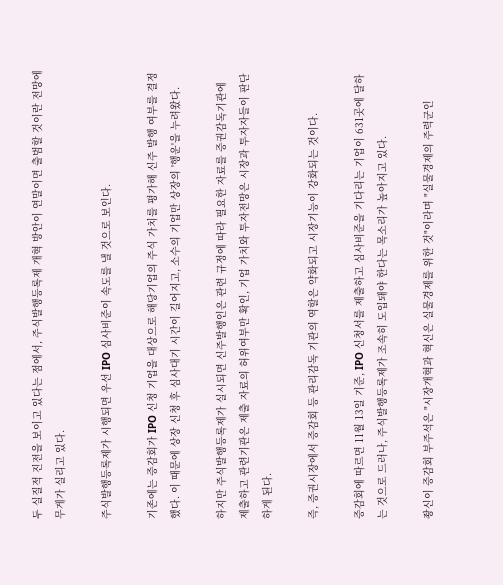두 실질적 진전을 보이고 있다는 점에서, 주식발행등록제 개혁 방안이 연말이면 출범할 것이란 전망에 무게가 실리고 있다.

주식발행등록제가 시행되면 우선 IPO 심사비준이 속도를 낼 것으로 보인다.

기존에는 증감회가 IPO 신청 기업을 대상으로 해당기업의 주식 가치를 평가해 신주 발행 여부를 결정했다. 이 때문에 상장 신청 후 심사대기 시간이 길어지고, 소수의 기업만 상장의 '행운'을 누려왔다.

하지만 주식발행등록제가 실시되면 신주발행인은 관련 규정에 따라 필요한 자료를 증권감독기관에 제출하고 관련기관은 제출 자료의 허위여부만 확인, 기업 가치와 투자전망은 시장과 투자자들이 판단하게 된다.

즉, 증권시장에서 증감회 등 관리감독 기관의 역할은 약화되고 시장기능이 강화되는 것이다.

증감회에 따르면 11월 13일 기준, IPO 신청서를 제출하고 심사비준을 기다리는 기업이 631곳에 달하는 것으로 드러나, 주식발행등록제가 조속히 도입돼야 한다는 목소리가 높아지고 있다.

좡신이 증감회 부주석은 "시장개혁과 혁신은 실물경제를 위한 것"이라며 "실물경제의 주력군인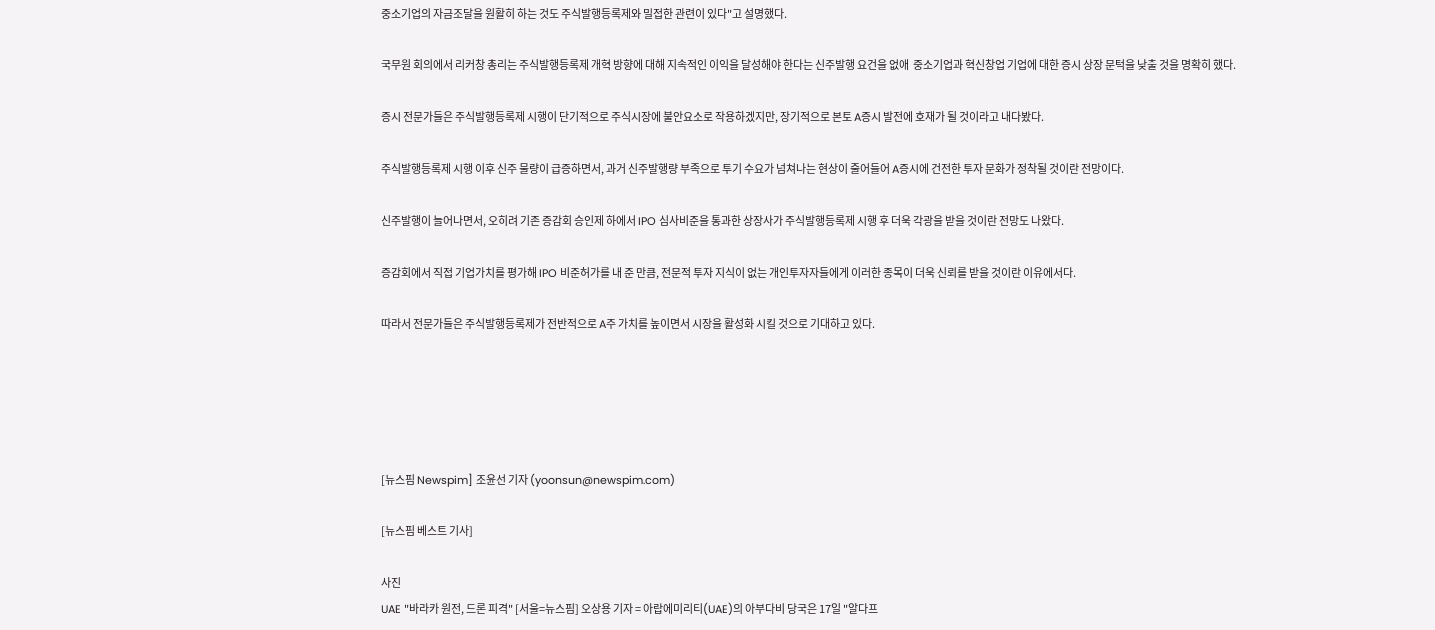중소기업의 자금조달을 원활히 하는 것도 주식발행등록제와 밀접한 관련이 있다"고 설명했다.

국무원 회의에서 리커창 총리는 주식발행등록제 개혁 방향에 대해 지속적인 이익을 달성해야 한다는 신주발행 요건을 없애  중소기업과 혁신창업 기업에 대한 증시 상장 문턱을 낮출 것을 명확히 했다.

증시 전문가들은 주식발행등록제 시행이 단기적으로 주식시장에 불안요소로 작용하겠지만, 장기적으로 본토 A증시 발전에 호재가 될 것이라고 내다봤다.

주식발행등록제 시행 이후 신주 물량이 급증하면서, 과거 신주발행량 부족으로 투기 수요가 넘쳐나는 현상이 줄어들어 A증시에 건전한 투자 문화가 정착될 것이란 전망이다.

신주발행이 늘어나면서, 오히려 기존 증감회 승인제 하에서 IPO 심사비준을 통과한 상장사가 주식발행등록제 시행 후 더욱 각광을 받을 것이란 전망도 나왔다.

증감회에서 직접 기업가치를 평가해 IPO 비준허가를 내 준 만큼, 전문적 투자 지식이 없는 개인투자자들에게 이러한 종목이 더욱 신뢰를 받을 것이란 이유에서다.

따라서 전문가들은 주식발행등록제가 전반적으로 A주 가치를 높이면서 시장을 활성화 시킬 것으로 기대하고 있다.





[뉴스핌 Newspim] 조윤선 기자 (yoonsun@newspim.com)

[뉴스핌 베스트 기사]

사진
UAE "바라카 원전, 드론 피격" [서울=뉴스핌] 오상용 기자 = 아랍에미리티(UAE)의 아부다비 당국은 17일 "알다프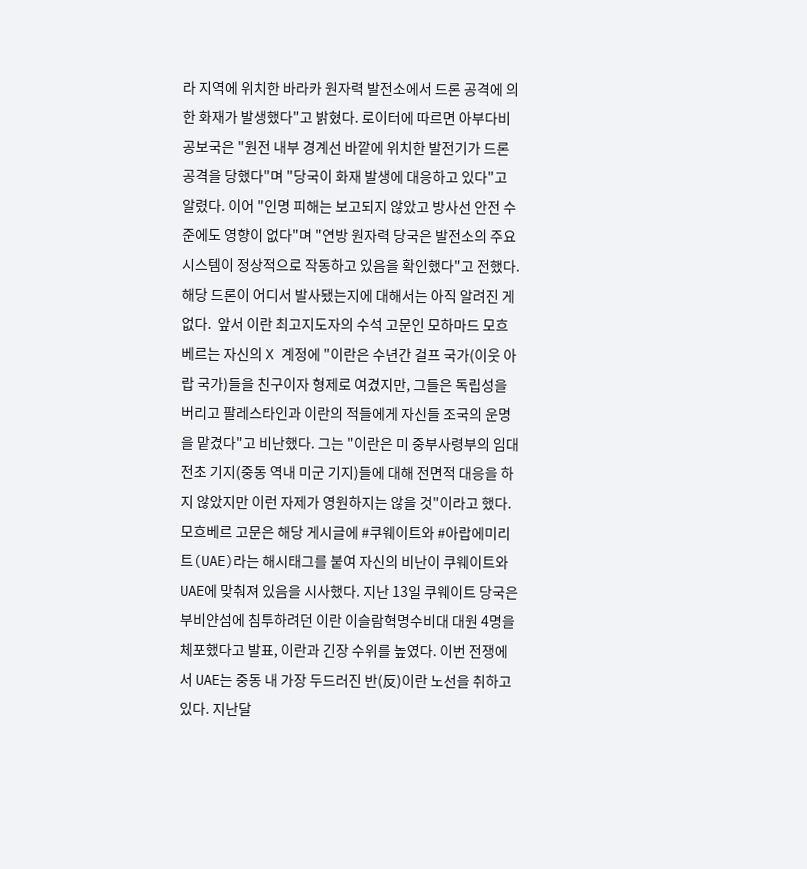라 지역에 위치한 바라카 원자력 발전소에서 드론 공격에 의한 화재가 발생했다"고 밝혔다. 로이터에 따르면 아부다비 공보국은 "원전 내부 경계선 바깥에 위치한 발전기가 드론 공격을 당했다"며 "당국이 화재 발생에 대응하고 있다"고 알렸다. 이어 "인명 피해는 보고되지 않았고 방사선 안전 수준에도 영향이 없다"며 "연방 원자력 당국은 발전소의 주요 시스템이 정상적으로 작동하고 있음을 확인했다"고 전했다. 해당 드론이 어디서 발사됐는지에 대해서는 아직 알려진 게 없다.  앞서 이란 최고지도자의 수석 고문인 모하마드 모흐베르는 자신의 X 계정에 "이란은 수년간 걸프 국가(이웃 아랍 국가)들을 친구이자 형제로 여겼지만, 그들은 독립성을 버리고 팔레스타인과 이란의 적들에게 자신들 조국의 운명을 맡겼다"고 비난했다. 그는 "이란은 미 중부사령부의 임대 전초 기지(중동 역내 미군 기지)들에 대해 전면적 대응을 하지 않았지만 이런 자제가 영원하지는 않을 것"이라고 했다. 모흐베르 고문은 해당 게시글에 #쿠웨이트와 #아랍에미리트(UAE)라는 해시태그를 붙여 자신의 비난이 쿠웨이트와 UAE에 맞춰져 있음을 시사했다. 지난 13일 쿠웨이트 당국은 부비얀섬에 침투하려던 이란 이슬람혁명수비대 대원 4명을 체포했다고 발표, 이란과 긴장 수위를 높였다. 이번 전쟁에서 UAE는 중동 내 가장 두드러진 반(反)이란 노선을 취하고 있다. 지난달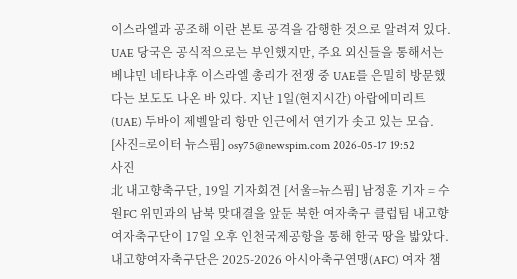이스라엘과 공조해 이란 본토 공격을 감행한 것으로 알려져 있다. UAE 당국은 공식적으로는 부인했지만, 주요 외신들을 통해서는 베냐민 네타냐후 이스라엘 총리가 전쟁 중 UAE를 은밀히 방문했다는 보도도 나온 바 있다. 지난 1일(현지시간) 아랍에미리트(UAE) 두바이 제벨알리 항만 인근에서 연기가 솟고 있는 모습. [사진=로이터 뉴스핌] osy75@newspim.com 2026-05-17 19:52
사진
北 내고향축구단, 19일 기자회견 [서울=뉴스핌] 남정훈 기자 = 수원FC 위민과의 남북 맞대결을 앞둔 북한 여자축구 클럽팀 내고향여자축구단이 17일 오후 인천국제공항을 통해 한국 땅을 밟았다. 내고향여자축구단은 2025-2026 아시아축구연맹(AFC) 여자 챔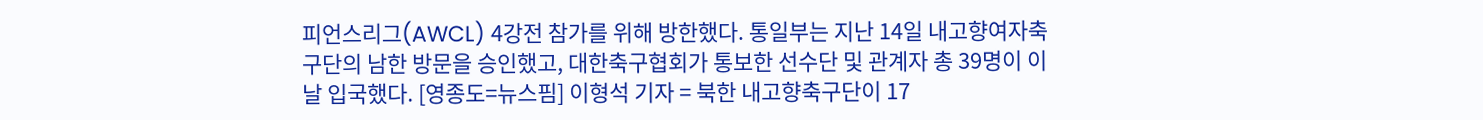피언스리그(AWCL) 4강전 참가를 위해 방한했다. 통일부는 지난 14일 내고향여자축구단의 남한 방문을 승인했고, 대한축구협회가 통보한 선수단 및 관계자 총 39명이 이날 입국했다. [영종도=뉴스핌] 이형석 기자 = 북한 내고향축구단이 17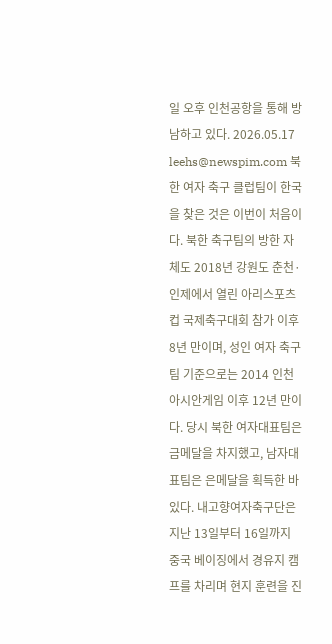일 오후 인천공항을 통해 방남하고 있다. 2026.05.17 leehs@newspim.com 북한 여자 축구 클럽팀이 한국을 찾은 것은 이번이 처음이다. 북한 축구팀의 방한 자체도 2018년 강원도 춘천·인제에서 열린 아리스포츠컵 국제축구대회 참가 이후 8년 만이며, 성인 여자 축구팀 기준으로는 2014 인천 아시안게임 이후 12년 만이다. 당시 북한 여자대표팀은 금메달을 차지했고, 남자대표팀은 은메달을 획득한 바 있다. 내고향여자축구단은 지난 13일부터 16일까지 중국 베이징에서 경유지 캠프를 차리며 현지 훈련을 진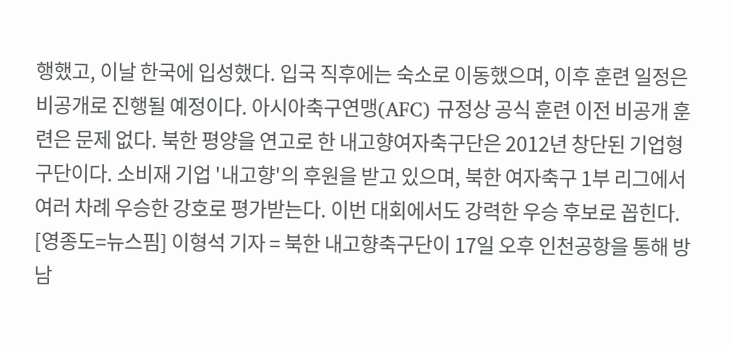행했고, 이날 한국에 입성했다. 입국 직후에는 숙소로 이동했으며, 이후 훈련 일정은 비공개로 진행될 예정이다. 아시아축구연맹(AFC) 규정상 공식 훈련 이전 비공개 훈련은 문제 없다. 북한 평양을 연고로 한 내고향여자축구단은 2012년 창단된 기업형 구단이다. 소비재 기업 '내고향'의 후원을 받고 있으며, 북한 여자축구 1부 리그에서 여러 차례 우승한 강호로 평가받는다. 이번 대회에서도 강력한 우승 후보로 꼽힌다. [영종도=뉴스핌] 이형석 기자 = 북한 내고향축구단이 17일 오후 인천공항을 통해 방남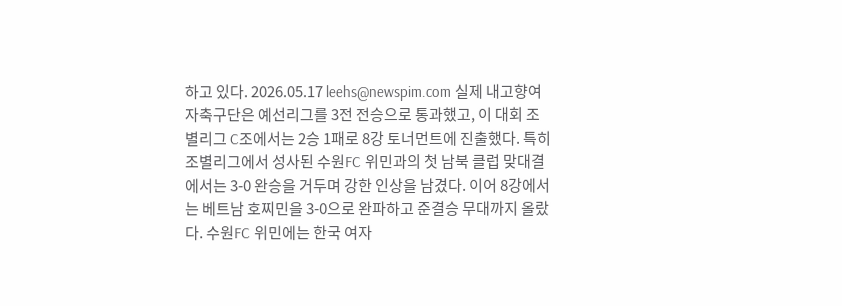하고 있다. 2026.05.17 leehs@newspim.com 실제 내고향여자축구단은 예선리그를 3전 전승으로 통과했고, 이 대회 조별리그 C조에서는 2승 1패로 8강 토너먼트에 진출했다. 특히 조별리그에서 성사된 수원FC 위민과의 첫 남북 클럽 맞대결에서는 3-0 완승을 거두며 강한 인상을 남겼다. 이어 8강에서는 베트남 호찌민을 3-0으로 완파하고 준결승 무대까지 올랐다. 수원FC 위민에는 한국 여자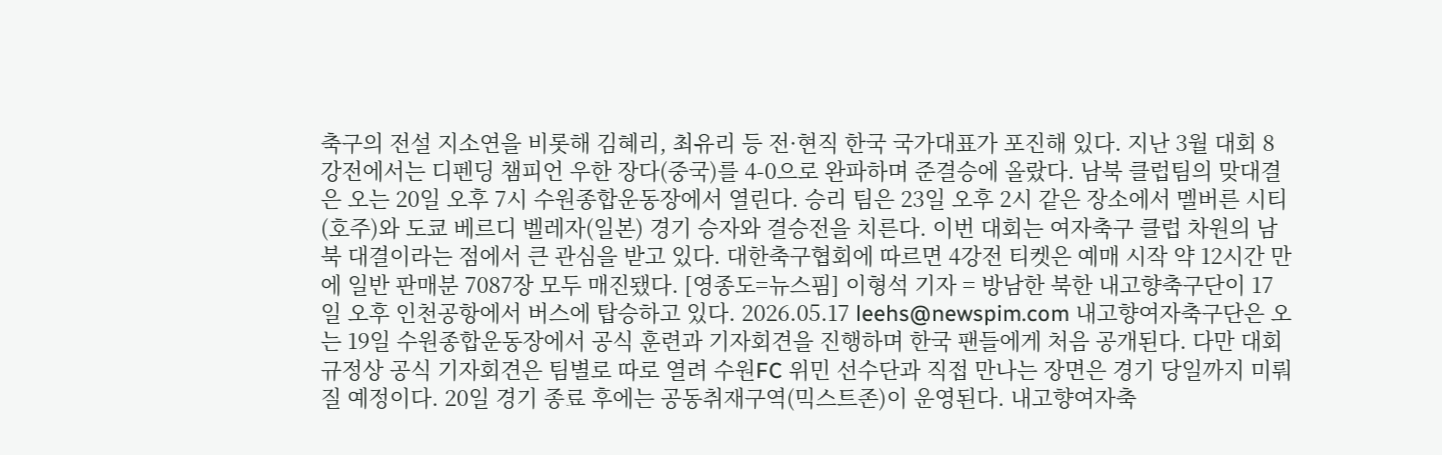축구의 전설 지소연을 비롯해 김혜리, 최유리 등 전·현직 한국 국가대표가 포진해 있다. 지난 3월 대회 8강전에서는 디펜딩 챔피언 우한 장다(중국)를 4-0으로 완파하며 준결승에 올랐다. 남북 클럽팀의 맞대결은 오는 20일 오후 7시 수원종합운동장에서 열린다. 승리 팀은 23일 오후 2시 같은 장소에서 멜버른 시티(호주)와 도쿄 베르디 벨레자(일본) 경기 승자와 결승전을 치른다. 이번 대회는 여자축구 클럽 차원의 남북 대결이라는 점에서 큰 관심을 받고 있다. 대한축구협회에 따르면 4강전 티켓은 예매 시작 약 12시간 만에 일반 판매분 7087장 모두 매진됐다. [영종도=뉴스핌] 이형석 기자 = 방남한 북한 내고향축구단이 17일 오후 인천공항에서 버스에 탑승하고 있다. 2026.05.17 leehs@newspim.com 내고향여자축구단은 오는 19일 수원종합운동장에서 공식 훈련과 기자회견을 진행하며 한국 팬들에게 처음 공개된다. 다만 대회 규정상 공식 기자회견은 팀별로 따로 열려 수원FC 위민 선수단과 직접 만나는 장면은 경기 당일까지 미뤄질 예정이다. 20일 경기 종료 후에는 공동취재구역(믹스트존)이 운영된다. 내고향여자축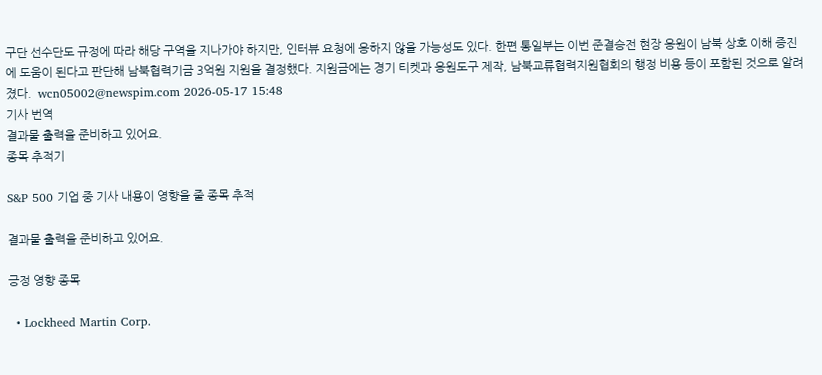구단 선수단도 규정에 따라 해당 구역을 지나가야 하지만, 인터뷰 요청에 응하지 않을 가능성도 있다. 한편 통일부는 이번 준결승전 현장 응원이 남북 상호 이해 증진에 도움이 된다고 판단해 남북협력기금 3억원 지원을 결정했다. 지원금에는 경기 티켓과 응원도구 제작, 남북교류협력지원협회의 행정 비용 등이 포함된 것으로 알려졌다.  wcn05002@newspim.com 2026-05-17 15:48
기사 번역
결과물 출력을 준비하고 있어요.
종목 추적기

S&P 500 기업 중 기사 내용이 영향을 줄 종목 추적

결과물 출력을 준비하고 있어요.

긍정 영향 종목

  • Lockheed Martin Corp.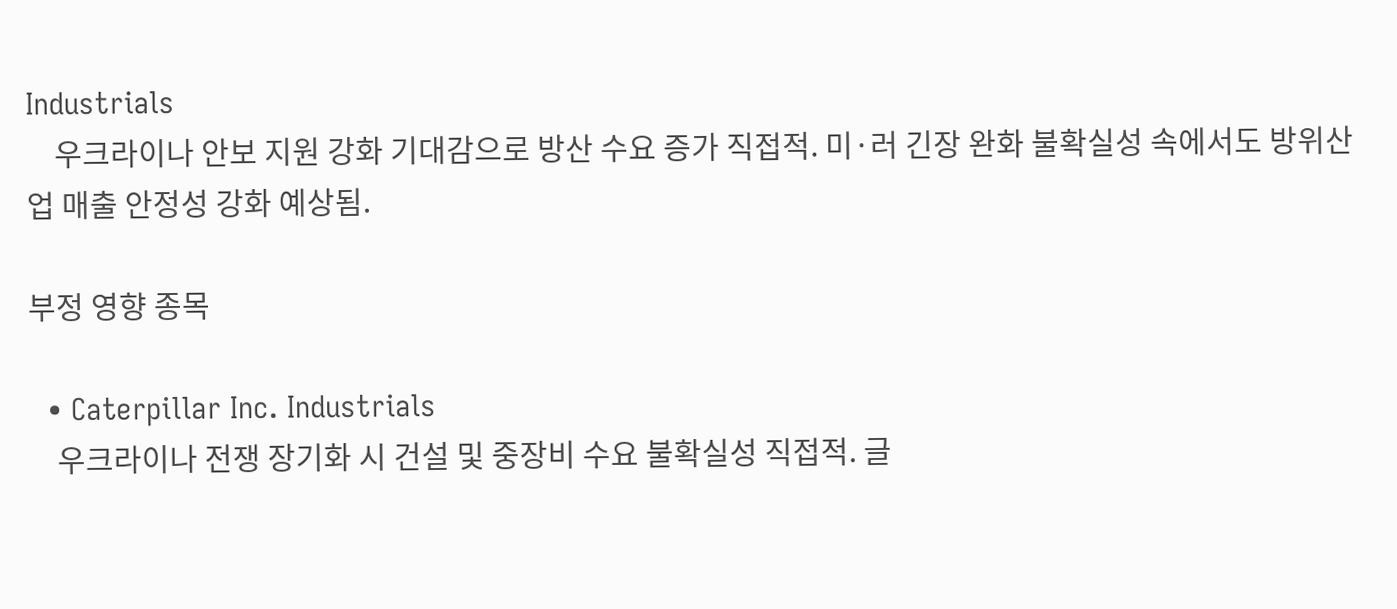Industrials
    우크라이나 안보 지원 강화 기대감으로 방산 수요 증가 직접적. 미·러 긴장 완화 불확실성 속에서도 방위산업 매출 안정성 강화 예상됨.

부정 영향 종목

  • Caterpillar Inc. Industrials
    우크라이나 전쟁 장기화 시 건설 및 중장비 수요 불확실성 직접적. 글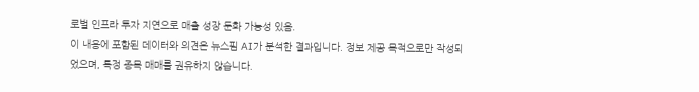로벌 인프라 투자 지연으로 매출 성장 둔화 가능성 있음.
이 내용에 포함된 데이터와 의견은 뉴스핌 AI가 분석한 결과입니다. 정보 제공 목적으로만 작성되었으며, 특정 종목 매매를 권유하지 않습니다.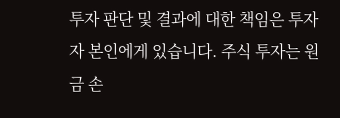투자 판단 및 결과에 대한 책임은 투자자 본인에게 있습니다. 주식 투자는 원금 손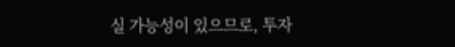실 가능성이 있으므로, 투자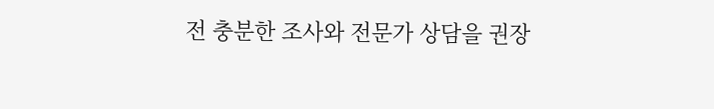전 충분한 조사와 전문가 상담을 권장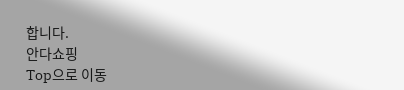합니다.
안다쇼핑
Top으로 이동